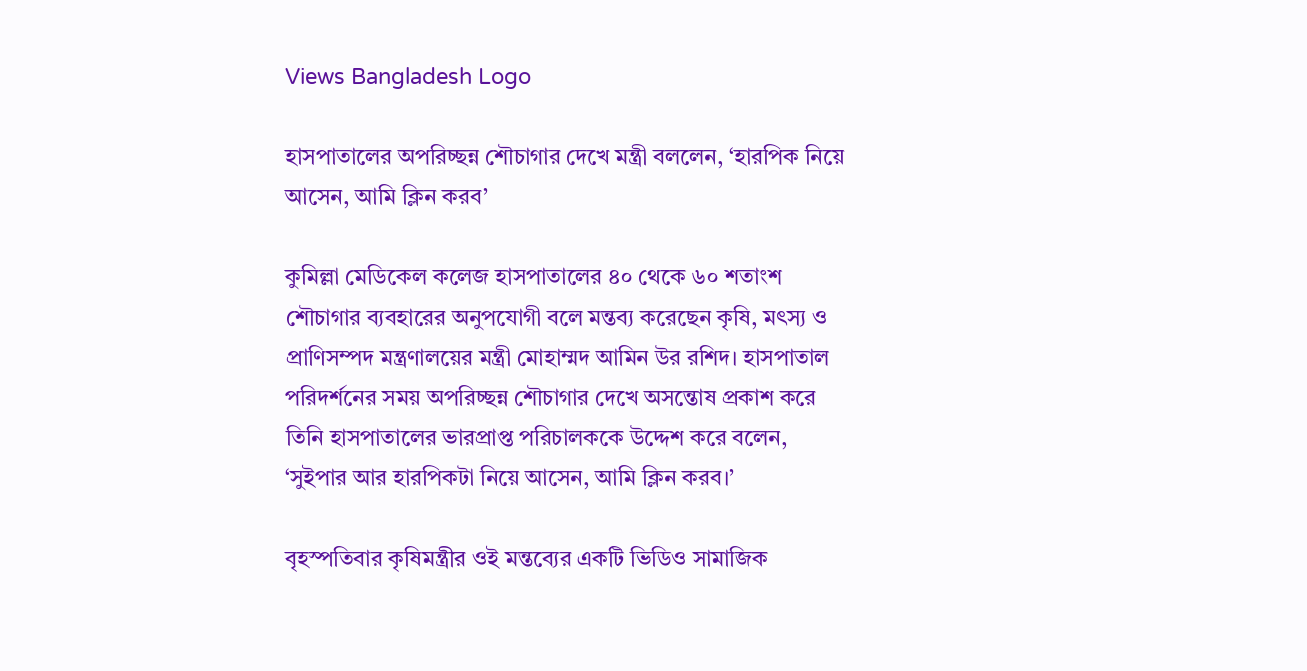Views Bangladesh Logo

হাসপাতালের অপরিচ্ছন্ন শৌচাগার দেখে মন্ত্রী বললেন, ‘হারপিক নিয়ে আসেন, আমি ক্লিন করব’

কুমিল্লা মেডিকেল কলেজ হাসপাতালের ৪০ থেকে ৬০ শতাংশ শৌচাগার ব্যবহারের অনুপযোগী বলে মন্তব্য করেছেন কৃষি, মৎস্য ও প্রাণিসম্পদ মন্ত্রণালয়ের মন্ত্রী মোহাম্মদ আমিন উর রশিদ। হাসপাতাল পরিদর্শনের সময় অপরিচ্ছন্ন শৌচাগার দেখে অসন্তোষ প্রকাশ করে তিনি হাসপাতালের ভারপ্রাপ্ত পরিচালককে উদ্দেশ করে বলেন, ‘সুইপার আর হারপিকটা নিয়ে আসেন, আমি ক্লিন করব।’

বৃহস্পতিবার কৃষিমন্ত্রীর ওই মন্তব্যের একটি ভিডিও সামাজিক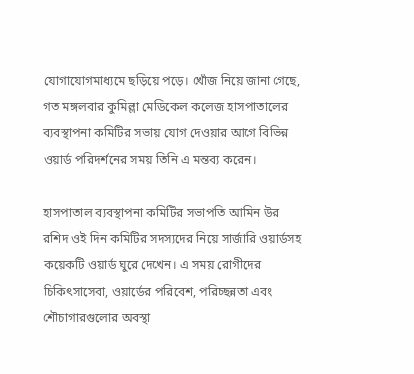যোগাযোগমাধ্যমে ছড়িয়ে পড়ে। খোঁজ নিয়ে জানা গেছে, গত মঙ্গলবার কুমিল্লা মেডিকেল কলেজ হাসপাতালের ব্যবস্থাপনা কমিটির সভায় যোগ দেওয়ার আগে বিভিন্ন ওয়ার্ড পরিদর্শনের সময় তিনি এ মন্তব্য করেন।

হাসপাতাল ব্যবস্থাপনা কমিটির সভাপতি আমিন উর রশিদ ওই দিন কমিটির সদস্যদের নিয়ে সার্জারি ওয়ার্ডসহ কয়েকটি ওয়ার্ড ঘুরে দেখেন। এ সময় রোগীদের চিকিৎসাসেবা, ওয়ার্ডের পরিবেশ, পরিচ্ছন্নতা এবং শৌচাগারগুলোর অবস্থা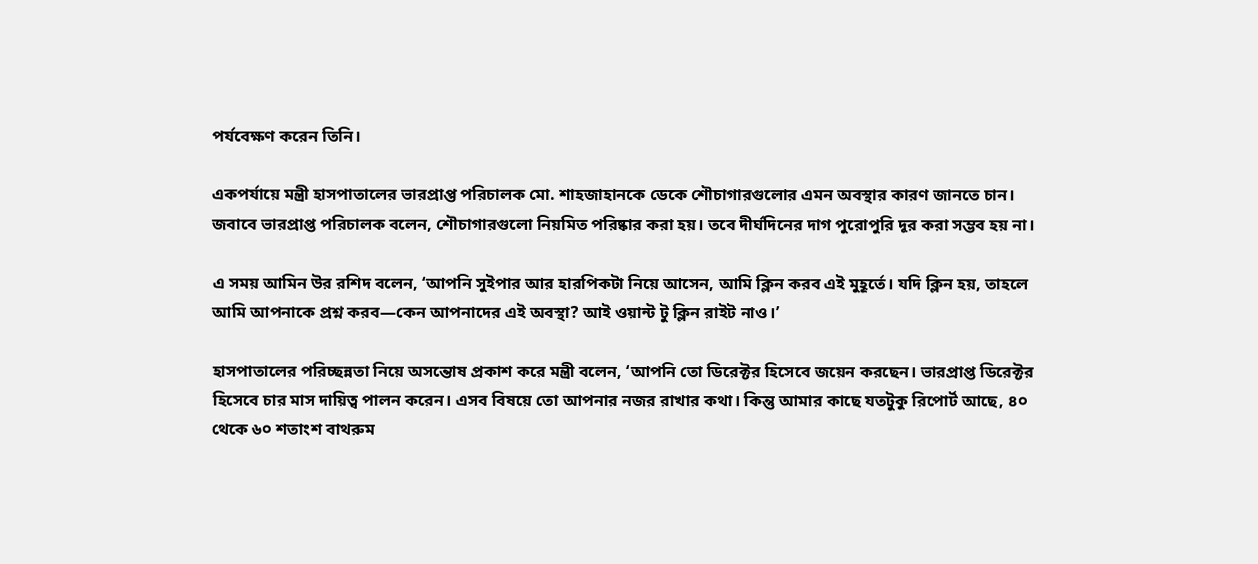পর্যবেক্ষণ করেন তিনি।

একপর্যায়ে মন্ত্রী হাসপাতালের ভারপ্রাপ্ত পরিচালক মো. শাহজাহানকে ডেকে শৌচাগারগুলোর এমন অবস্থার কারণ জানতে চান। জবাবে ভারপ্রাপ্ত পরিচালক বলেন, শৌচাগারগুলো নিয়মিত পরিষ্কার করা হয়। তবে দীর্ঘদিনের দাগ পুরোপুরি দূর করা সম্ভব হয় না।

এ সময় আমিন উর রশিদ বলেন, ‘আপনি সুইপার আর হারপিকটা নিয়ে আসেন, আমি ক্লিন করব এই মুহূর্তে। যদি ক্লিন হয়, তাহলে আমি আপনাকে প্রশ্ন করব—কেন আপনাদের এই অবস্থা? আই ওয়ান্ট টু ক্লিন রাইট নাও।’

হাসপাতালের পরিচ্ছন্নতা নিয়ে অসন্তোষ প্রকাশ করে মন্ত্রী বলেন, ‘আপনি তো ডিরেক্টর হিসেবে জয়েন করছেন। ভারপ্রাপ্ত ডিরেক্টর হিসেবে চার মাস দায়িত্ব পালন করেন। এসব বিষয়ে তো আপনার নজর রাখার কথা। কিন্তু আমার কাছে যতটুকু রিপোর্ট আছে, ৪০ থেকে ৬০ শতাংশ বাথরুম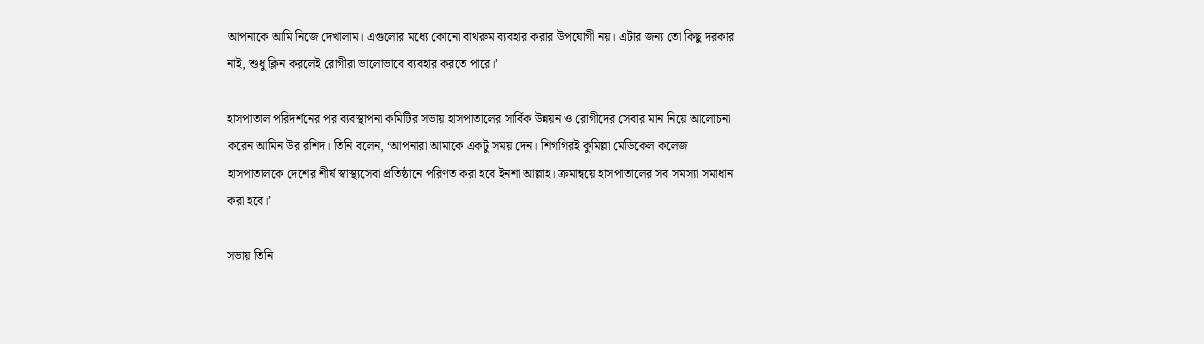আপনাকে আমি নিজে দেখালাম। এগুলোর মধ্যে কোনো বাথরুম ব্যবহার করার উপযোগী নয়। এটার জন্য তো কিছু দরকার নাই, শুধু ক্লিন করলেই রোগীরা ভালোভাবে ব্যবহার করতে পারে।’

হাসপাতাল পরিদর্শনের পর ব্যবস্থাপনা কমিটির সভায় হাসপাতালের সার্বিক উন্নয়ন ও রোগীদের সেবার মান নিয়ে আলোচনা করেন আমিন উর রশিদ। তিনি বলেন, ‘আপনারা আমাকে একটু সময় দেন। শিগগিরই কুমিল্লা মেডিকেল কলেজ হাসপাতালকে দেশের শীর্ষ স্বাস্থ্যসেবা প্রতিষ্ঠানে পরিণত করা হবে ইনশা আল্লাহ। ক্রমান্বয়ে হাসপাতালের সব সমস্যা সমাধান করা হবে।’

সভায় তিনি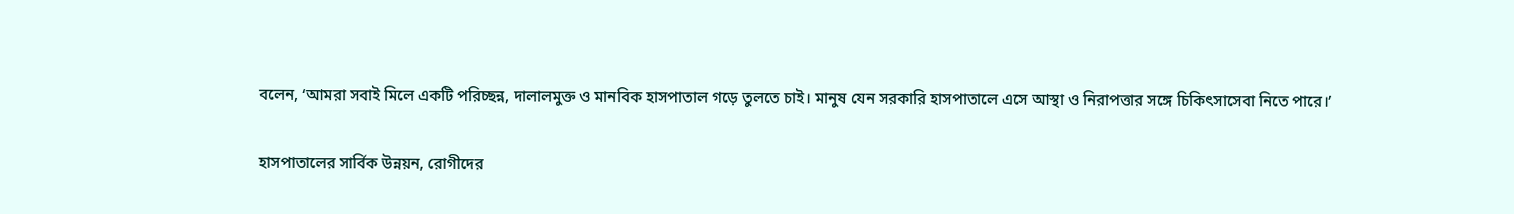বলেন, ‘আমরা সবাই মিলে একটি পরিচ্ছন্ন, দালালমুক্ত ও মানবিক হাসপাতাল গড়ে তুলতে চাই। মানুষ যেন সরকারি হাসপাতালে এসে আস্থা ও নিরাপত্তার সঙ্গে চিকিৎসাসেবা নিতে পারে।’

হাসপাতালের সার্বিক উন্নয়ন, রোগীদের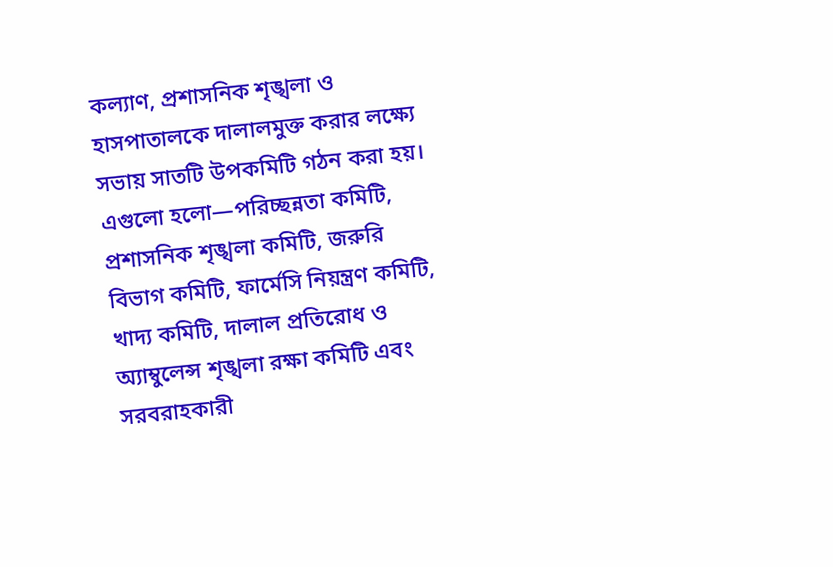কল্যাণ, প্রশাসনিক শৃঙ্খলা ও হাসপাতালকে দালালমুক্ত করার লক্ষ্যে সভায় সাতটি উপকমিটি গঠন করা হয়। এগুলো হলো—পরিচ্ছন্নতা কমিটি, প্রশাসনিক শৃঙ্খলা কমিটি, জরুরি বিভাগ কমিটি, ফার্মেসি নিয়ন্ত্রণ কমিটি, খাদ্য কমিটি, দালাল প্রতিরোধ ও অ্যাম্বুলেন্স শৃঙ্খলা রক্ষা কমিটি এবং সরবরাহকারী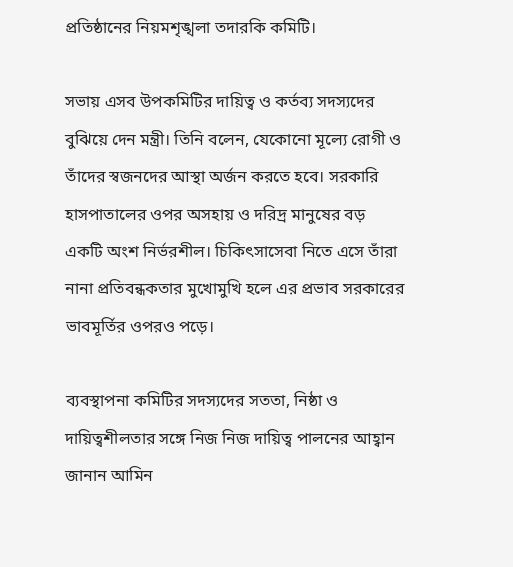প্রতিষ্ঠানের নিয়মশৃঙ্খলা তদারকি কমিটি।

সভায় এসব উপকমিটির দায়িত্ব ও কর্তব্য সদস্যদের বুঝিয়ে দেন মন্ত্রী। তিনি বলেন, যেকোনো মূল্যে রোগী ও তাঁদের স্বজনদের আস্থা অর্জন করতে হবে। সরকারি হাসপাতালের ওপর অসহায় ও দরিদ্র মানুষের বড় একটি অংশ নির্ভরশীল। চিকিৎসাসেবা নিতে এসে তাঁরা নানা প্রতিবন্ধকতার মুখোমুখি হলে এর প্রভাব সরকারের ভাবমূর্তির ওপরও পড়ে।

ব্যবস্থাপনা কমিটির সদস্যদের সততা, নিষ্ঠা ও দায়িত্বশীলতার সঙ্গে নিজ নিজ দায়িত্ব পালনের আহ্বান জানান আমিন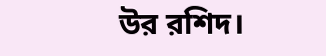উর রশিদ।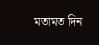মতামত দিন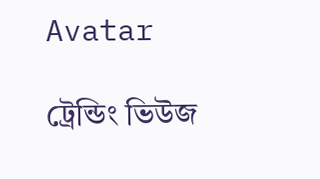Avatar

ট্রেন্ডিং ভিউজ